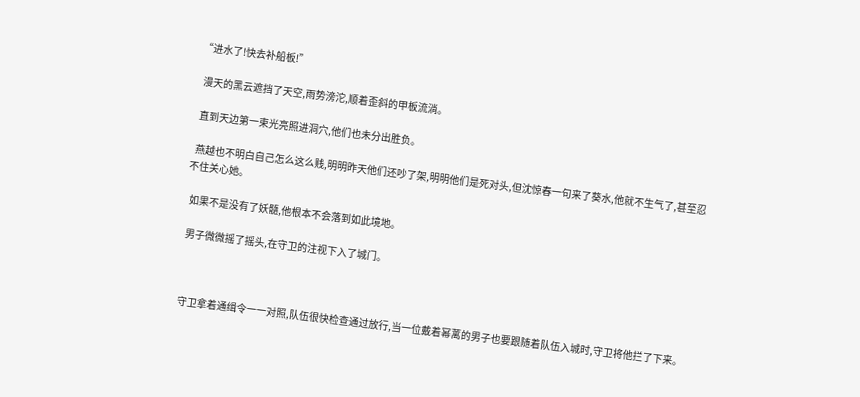“进水了!快去补船板!”

  漫天的黑云遮挡了天空,雨势滂沱,顺着歪斜的甲板流淌。

  直到天边第一束光亮照进洞穴,他们也未分出胜负。

  燕越也不明白自己怎么这么贱,明明昨天他们还吵了架,明明他们是死对头,但沈惊春一句来了葵水,他就不生气了,甚至忍不住关心她。

  如果不是没有了妖髓,他根本不会落到如此境地。

  男子微微摇了摇头,在守卫的注视下入了城门。



  守卫拿着通缉令一一对照,队伍很快检查通过放行,当一位戴着幂蓠的男子也要跟随着队伍入城时,守卫将他拦了下来。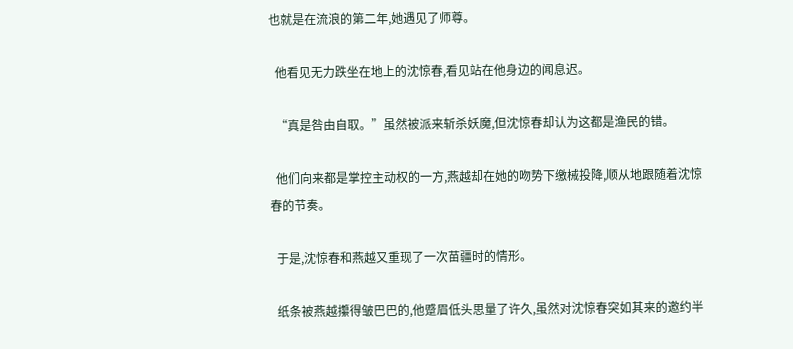也就是在流浪的第二年,她遇见了师尊。

  他看见无力跌坐在地上的沈惊春,看见站在他身边的闻息迟。

  “真是咎由自取。”虽然被派来斩杀妖魔,但沈惊春却认为这都是渔民的错。

  他们向来都是掌控主动权的一方,燕越却在她的吻势下缴械投降,顺从地跟随着沈惊春的节奏。

  于是,沈惊春和燕越又重现了一次苗疆时的情形。

  纸条被燕越攥得皱巴巴的,他蹙眉低头思量了许久,虽然对沈惊春突如其来的邀约半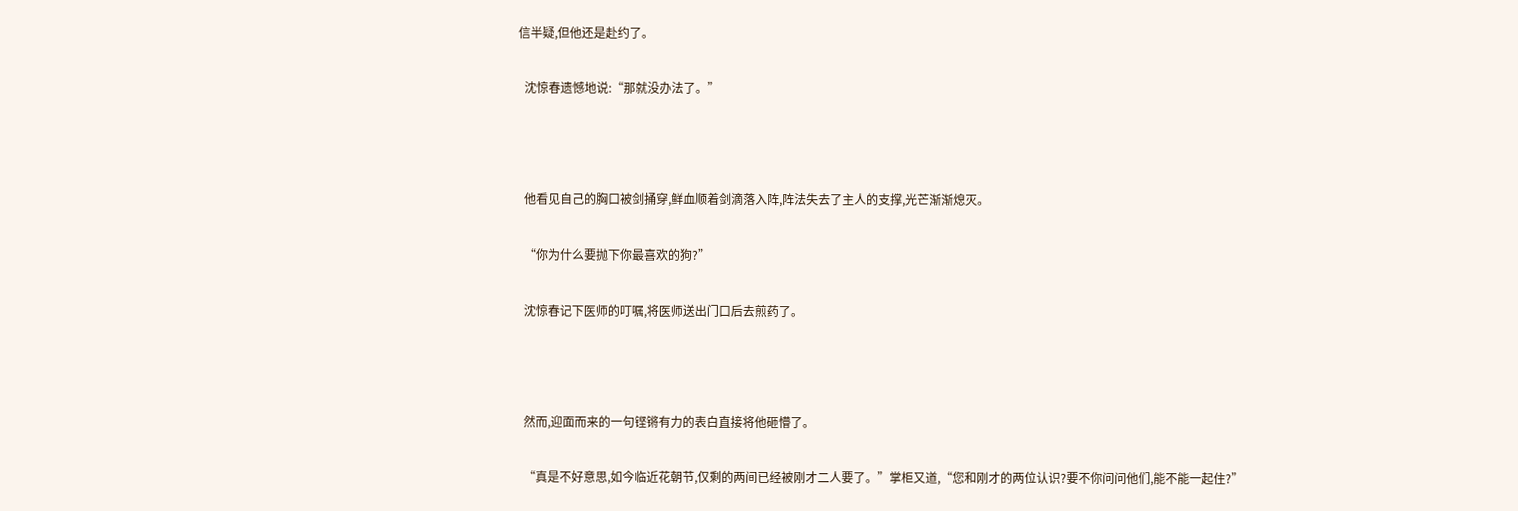信半疑,但他还是赴约了。

  沈惊春遗憾地说:“那就没办法了。”



  他看见自己的胸口被剑捅穿,鲜血顺着剑滴落入阵,阵法失去了主人的支撑,光芒渐渐熄灭。

  “你为什么要抛下你最喜欢的狗?”

  沈惊春记下医师的叮嘱,将医师送出门口后去煎药了。



  然而,迎面而来的一句铿锵有力的表白直接将他砸懵了。

  “真是不好意思,如今临近花朝节,仅剩的两间已经被刚才二人要了。”掌柜又道,“您和刚才的两位认识?要不你问问他们,能不能一起住?”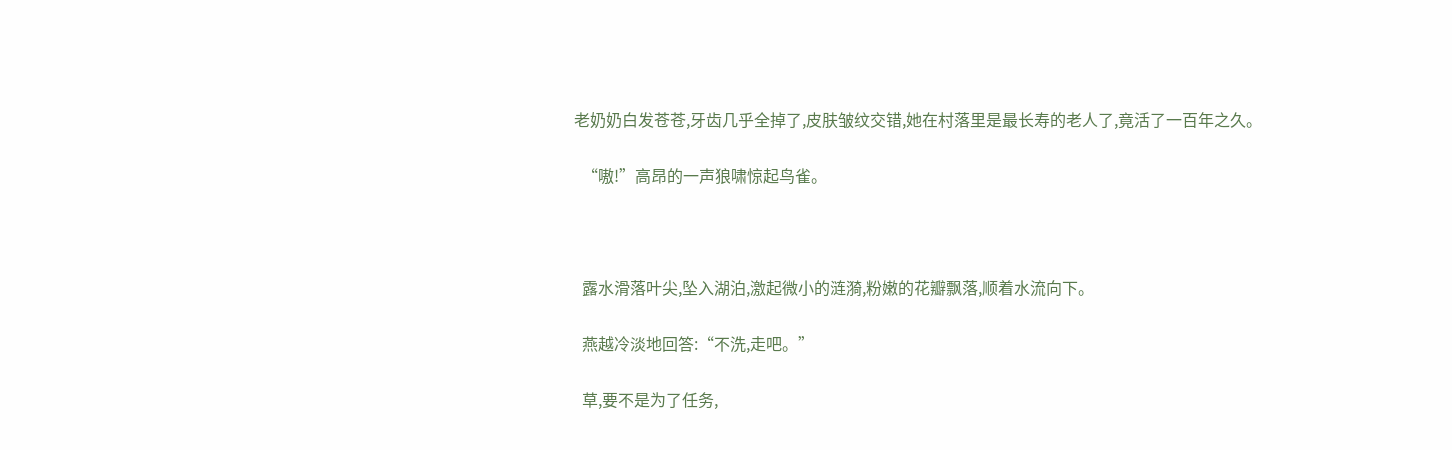老奶奶白发苍苍,牙齿几乎全掉了,皮肤皱纹交错,她在村落里是最长寿的老人了,竟活了一百年之久。

  “嗷!”高昂的一声狼啸惊起鸟雀。



  露水滑落叶尖,坠入湖泊,激起微小的涟漪,粉嫩的花瓣飘落,顺着水流向下。

  燕越冷淡地回答:“不洗,走吧。”

  草,要不是为了任务,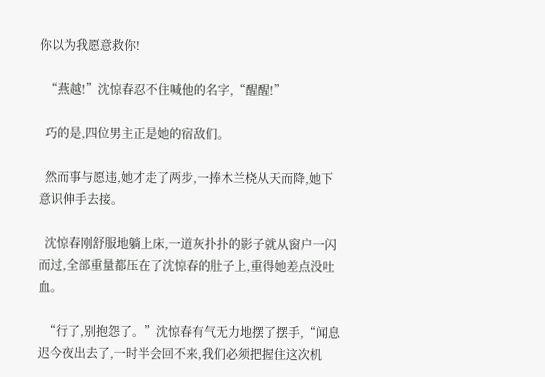你以为我愿意救你!

  “燕越!”沈惊春忍不住喊他的名字,“醒醒!”

  巧的是,四位男主正是她的宿敌们。

  然而事与愿违,她才走了两步,一捧木兰桡从天而降,她下意识伸手去接。

  沈惊春刚舒服地躺上床,一道灰扑扑的影子就从窗户一闪而过,全部重量都压在了沈惊春的肚子上,重得她差点没吐血。

  “行了,别抱怨了。”沈惊春有气无力地摆了摆手,“闻息迟今夜出去了,一时半会回不来,我们必须把握住这次机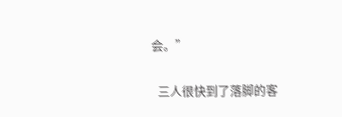会。”

  三人很快到了落脚的客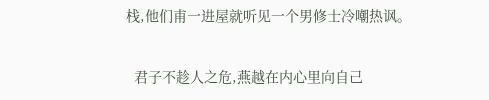栈,他们甫一进屋就听见一个男修士冷嘲热讽。

  君子不趁人之危,燕越在内心里向自己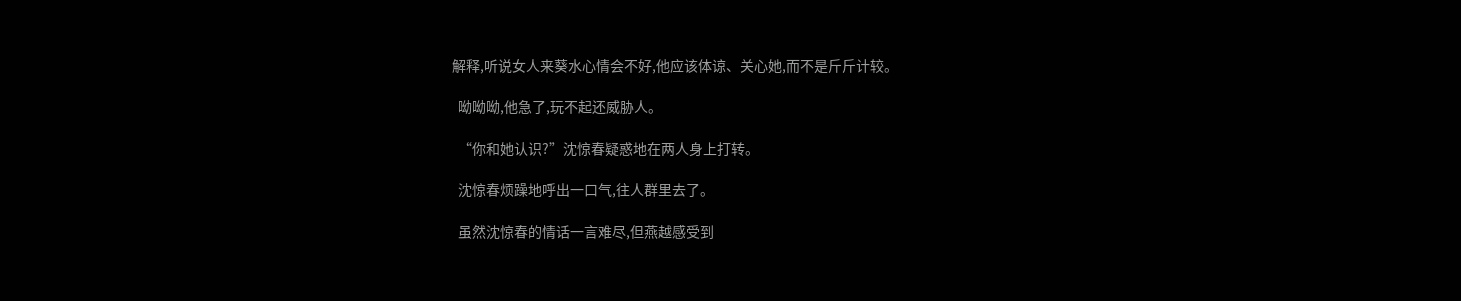解释,听说女人来葵水心情会不好,他应该体谅、关心她,而不是斤斤计较。

  呦呦呦,他急了,玩不起还威胁人。

  “你和她认识?”沈惊春疑惑地在两人身上打转。

  沈惊春烦躁地呼出一口气,往人群里去了。

  虽然沈惊春的情话一言难尽,但燕越感受到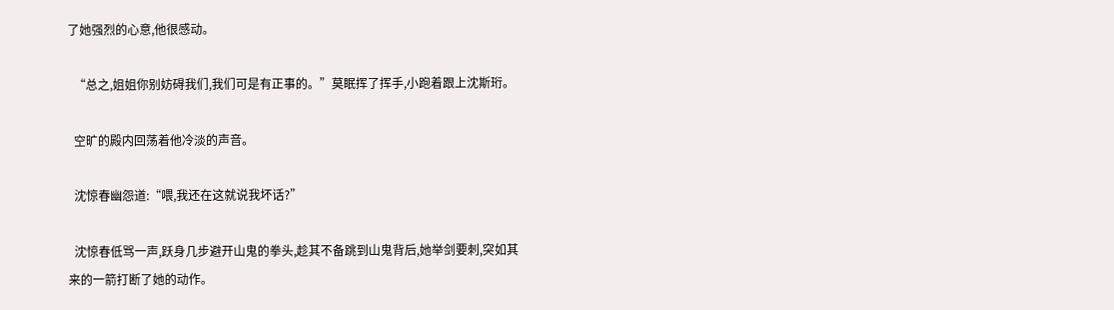了她强烈的心意,他很感动。

  “总之,姐姐你别妨碍我们,我们可是有正事的。”莫眠挥了挥手,小跑着跟上沈斯珩。

  空旷的殿内回荡着他冷淡的声音。

  沈惊春幽怨道:“喂,我还在这就说我坏话?”

  沈惊春低骂一声,跃身几步避开山鬼的拳头,趁其不备跳到山鬼背后,她举剑要刺,突如其来的一箭打断了她的动作。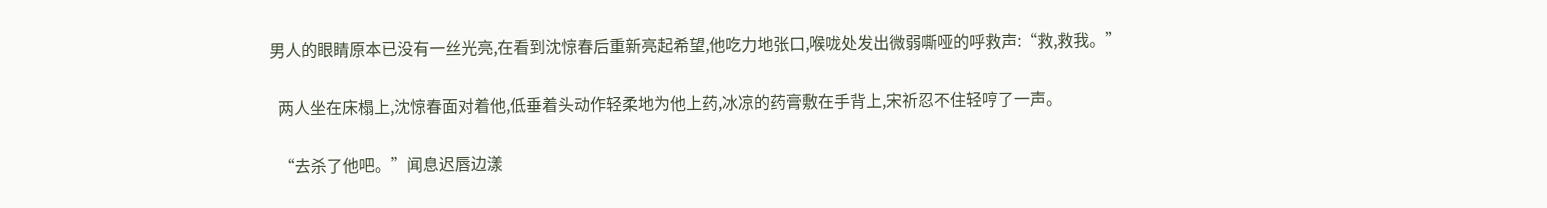男人的眼睛原本已没有一丝光亮,在看到沈惊春后重新亮起希望,他吃力地张口,喉咙处发出微弱嘶哑的呼救声:“救,救我。”

  两人坐在床榻上,沈惊春面对着他,低垂着头动作轻柔地为他上药,冰凉的药膏敷在手背上,宋祈忍不住轻哼了一声。

  “去杀了他吧。”闻息迟唇边漾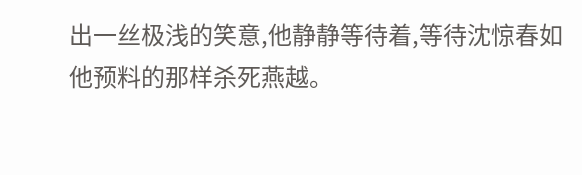出一丝极浅的笑意,他静静等待着,等待沈惊春如他预料的那样杀死燕越。